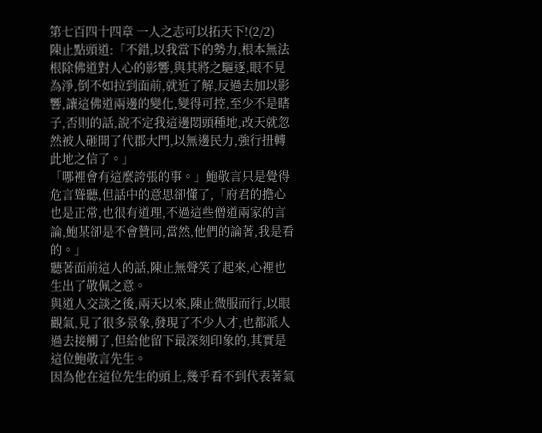第七百四十四章 一人之志可以拓天下!(2/2)
陳止點頭道:「不錯,以我當下的勢力,根本無法根除佛道對人心的影響,與其將之驅逐,眼不見為淨,倒不如拉到面前,就近了解,反過去加以影響,讓這佛道兩邊的變化,變得可控,至少不是瞎子,否則的話,說不定我這邊悶頭種地,改天就忽然被人砸開了代郡大門,以無邊民力,強行扭轉此地之信了。」
「哪裡會有這麼誇張的事。」鮑敬言只是覺得危言聳聽,但話中的意思卻懂了,「府君的擔心也是正常,也很有道理,不過這些僧道兩家的言論,鮑某卻是不會贊同,當然,他們的論著,我是看的。」
聽著面前這人的話,陳止無聲笑了起來,心裡也生出了敬佩之意。
與道人交談之後,兩天以來,陳止微服而行,以眼觀氣,見了很多景象,發現了不少人才,也都派人過去接觸了,但給他留下最深刻印象的,其實是這位鮑敬言先生。
因為他在這位先生的頭上,幾乎看不到代表著氣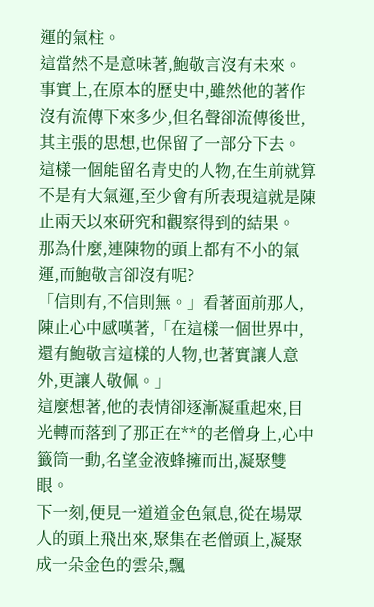運的氣柱。
這當然不是意味著,鮑敬言沒有未來。
事實上,在原本的歷史中,雖然他的著作沒有流傳下來多少,但名聲卻流傳後世,其主張的思想,也保留了一部分下去。
這樣一個能留名青史的人物,在生前就算不是有大氣運,至少會有所表現這就是陳止兩天以來研究和觀察得到的結果。
那為什麼,連陳物的頭上都有不小的氣運,而鮑敬言卻沒有呢?
「信則有,不信則無。」看著面前那人,陳止心中感嘆著,「在這樣一個世界中,還有鮑敬言這樣的人物,也著實讓人意外,更讓人敬佩。」
這麼想著,他的表情卻逐漸凝重起來,目光轉而落到了那正在**的老僧身上,心中籤筒一動,名望金液蜂擁而出,凝聚雙眼。
下一刻,便見一道道金色氣息,從在場眾人的頭上飛出來,聚集在老僧頭上,凝聚成一朵金色的雲朵,飄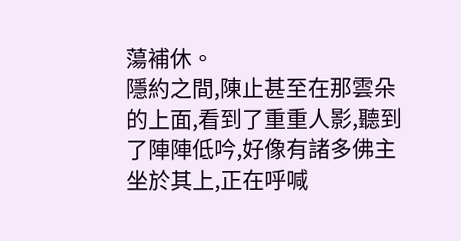蕩補休。
隱約之間,陳止甚至在那雲朵的上面,看到了重重人影,聽到了陣陣低吟,好像有諸多佛主坐於其上,正在呼喊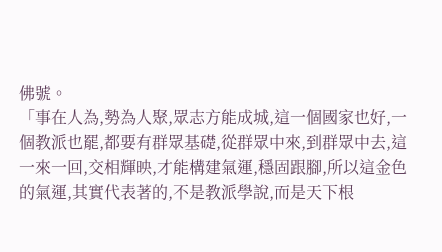佛號。
「事在人為,勢為人聚,眾志方能成城,這一個國家也好,一個教派也罷,都要有群眾基礎,從群眾中來,到群眾中去,這一來一回,交相輝映,才能構建氣運,穩固跟腳,所以這金色的氣運,其實代表著的,不是教派學說,而是天下根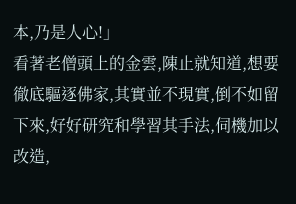本,乃是人心!」
看著老僧頭上的金雲,陳止就知道,想要徹底驅逐佛家,其實並不現實,倒不如留下來,好好研究和學習其手法,伺機加以改造,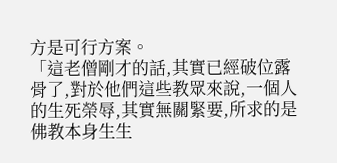方是可行方案。
「這老僧剛才的話,其實已經破位露骨了,對於他們這些教眾來說,一個人的生死榮辱,其實無關緊要,所求的是佛教本身生生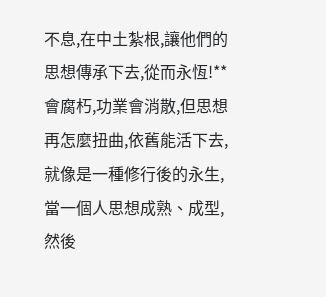不息,在中土紮根,讓他們的思想傳承下去,從而永恆!**會腐朽,功業會消散,但思想再怎麼扭曲,依舊能活下去,就像是一種修行後的永生,當一個人思想成熟、成型,然後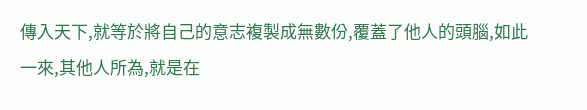傳入天下,就等於將自己的意志複製成無數份,覆蓋了他人的頭腦,如此一來,其他人所為,就是在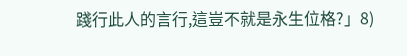踐行此人的言行,這豈不就是永生位格?」8)